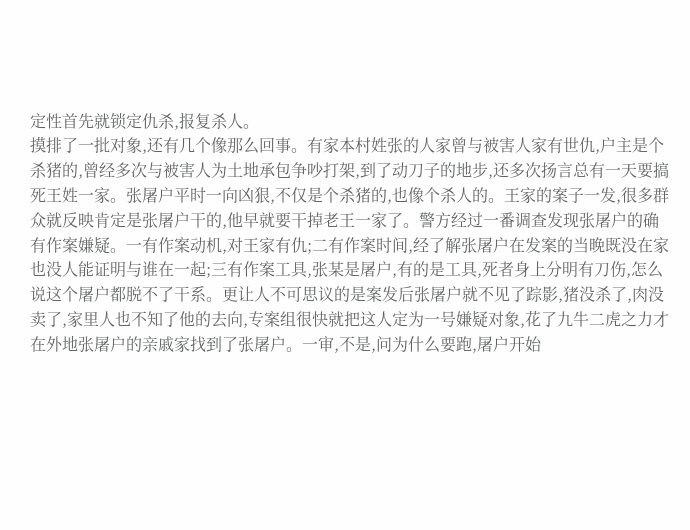定性首先就锁定仇杀,报复杀人。
摸排了一批对象,还有几个像那么回事。有家本村姓张的人家曾与被害人家有世仇,户主是个杀猪的,曾经多次与被害人为土地承包争吵打架,到了动刀子的地步,还多次扬言总有一天要搞死王姓一家。张屠户平时一向凶狠,不仅是个杀猪的,也像个杀人的。王家的案子一发,很多群众就反映肯定是张屠户干的,他早就要干掉老王一家了。警方经过一番调查发现张屠户的确有作案嫌疑。一有作案动机,对王家有仇;二有作案时间,经了解张屠户在发案的当晚既没在家也没人能证明与谁在一起;三有作案工具,张某是屠户,有的是工具,死者身上分明有刀伤,怎么说这个屠户都脱不了干系。更让人不可思议的是案发后张屠户就不见了踪影,猪没杀了,肉没卖了,家里人也不知了他的去向,专案组很快就把这人定为一号嫌疑对象,花了九牛二虎之力才在外地张屠户的亲戚家找到了张屠户。一审,不是,问为什么要跑,屠户开始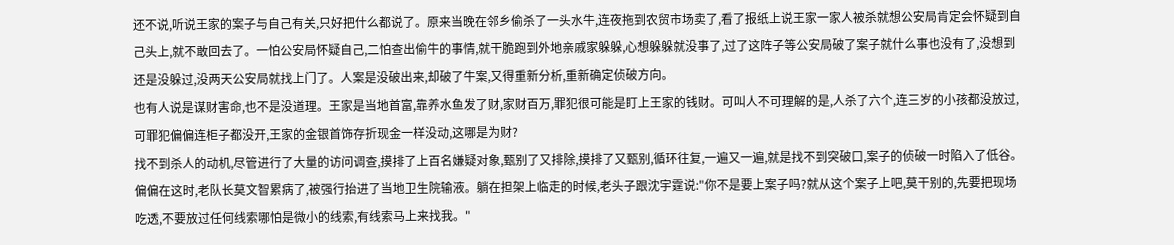还不说,听说王家的案子与自己有关,只好把什么都说了。原来当晚在邻乡偷杀了一头水牛,连夜拖到农贸市场卖了,看了报纸上说王家一家人被杀就想公安局肯定会怀疑到自己头上,就不敢回去了。一怕公安局怀疑自己,二怕查出偷牛的事情,就干脆跑到外地亲戚家躲躲,心想躲躲就没事了,过了这阵子等公安局破了案子就什么事也没有了,没想到还是没躲过,没两天公安局就找上门了。人案是没破出来,却破了牛案,又得重新分析,重新确定侦破方向。
也有人说是谋财害命,也不是没道理。王家是当地首富,靠养水鱼发了财,家财百万,罪犯很可能是盯上王家的钱财。可叫人不可理解的是,人杀了六个,连三岁的小孩都没放过,可罪犯偏偏连柜子都没开,王家的金银首饰存折现金一样没动,这哪是为财?
找不到杀人的动机,尽管进行了大量的访问调查,摸排了上百名嫌疑对象,甄别了又排除,摸排了又甄别,循环往复,一遍又一遍,就是找不到突破口,案子的侦破一时陷入了低谷。
偏偏在这时,老队长莫文智累病了,被强行抬进了当地卫生院输液。躺在担架上临走的时候,老头子跟沈宇霆说:"你不是要上案子吗?就从这个案子上吧,莫干别的,先要把现场吃透,不要放过任何线索哪怕是微小的线索,有线索马上来找我。"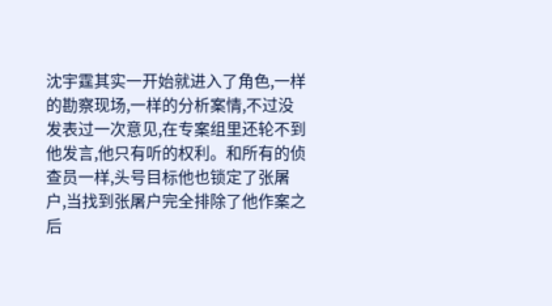沈宇霆其实一开始就进入了角色,一样的勘察现场,一样的分析案情,不过没发表过一次意见,在专案组里还轮不到他发言,他只有听的权利。和所有的侦查员一样,头号目标他也锁定了张屠户,当找到张屠户完全排除了他作案之后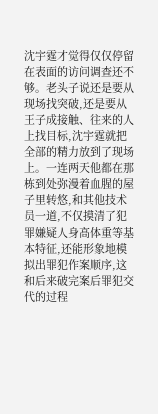沈宇霆才觉得仅仅停留在表面的访问调查还不够。老头子说还是要从现场找突破,还是要从王子成接触、往来的人上找目标,沈宇霆就把全部的精力放到了现场上。一连两天他都在那栋到处弥漫着血腥的屋子里转悠,和其他技术员一道,不仅摸清了犯罪嫌疑人身高体重等基本特征,还能形象地模拟出罪犯作案顺序,这和后来破完案后罪犯交代的过程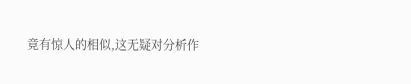竟有惊人的相似,这无疑对分析作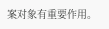案对象有重要作用。